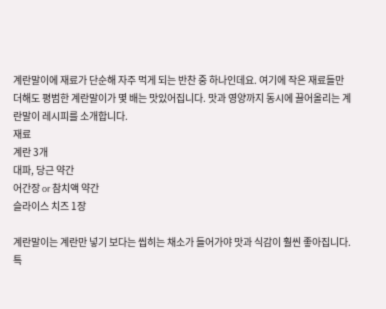계란말이에 재료가 단순해 자주 먹게 되는 반찬 중 하나인데요. 여기에 작은 재료들만 더해도 평범한 계란말이가 몇 배는 맛있어집니다. 맛과 영양까지 동시에 끌어올리는 계란말이 레시피를 소개합니다.
재료
계란 3개
대파, 당근 약간
어간장 or 참치액 약간
슬라이스 치즈 1장

계란말이는 계란만 넣기 보다는 씹히는 채소가 들어가야 맛과 식감이 훨씬 좋아집니다. 특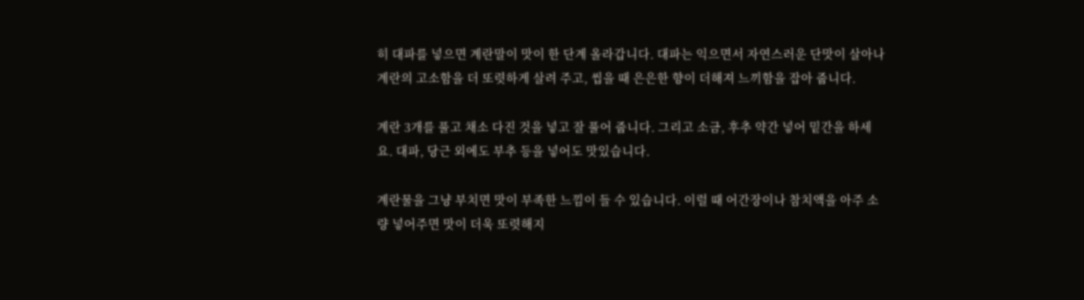히 대파를 넣으면 계란말이 맛이 한 단계 올라갑니다. 대파는 익으면서 자연스러운 단맛이 살아나 계란의 고소함을 더 또렷하게 살려 주고, 씹을 때 은은한 향이 더해져 느끼함을 잡아 줍니다.

계란 3개를 풀고 채소 다진 것을 넣고 잘 풀어 줍니다. 그리고 소금, 후추 약간 넣어 밑간을 하세요. 대파, 당근 외에도 부추 등을 넣어도 맛있습니다.

계란물을 그냥 부치면 맛이 부족한 느낌이 들 수 있습니다. 이럴 때 어간장이나 참치액을 아주 소량 넣어주면 맛이 더욱 또렷해지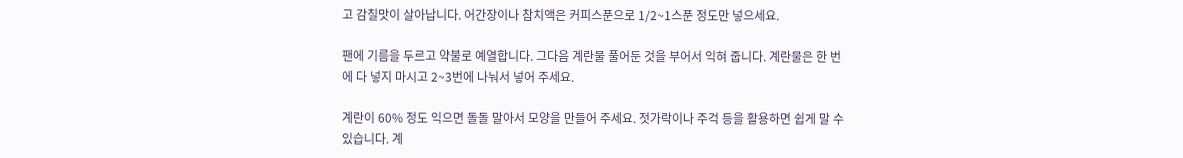고 감칠맛이 살아납니다. 어간장이나 참치액은 커피스푼으로 1/2~1스푼 정도만 넣으세요.

팬에 기름을 두르고 약불로 예열합니다. 그다음 계란물 풀어둔 것을 부어서 익혀 줍니다. 계란물은 한 번에 다 넣지 마시고 2~3번에 나눠서 넣어 주세요.

계란이 60% 정도 익으면 돌돌 말아서 모양을 만들어 주세요. 젓가락이나 주걱 등을 활용하면 쉽게 말 수 있습니다. 계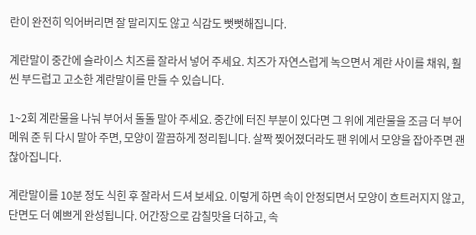란이 완전히 익어버리면 잘 말리지도 않고 식감도 뻣뻣해집니다.

계란말이 중간에 슬라이스 치즈를 잘라서 넣어 주세요. 치즈가 자연스럽게 녹으면서 계란 사이를 채워, 훨씬 부드럽고 고소한 계란말이를 만들 수 있습니다.

1~2회 계란물을 나눠 부어서 돌돌 말아 주세요. 중간에 터진 부분이 있다면 그 위에 계란물을 조금 더 부어 메워 준 뒤 다시 말아 주면, 모양이 깔끔하게 정리됩니다. 살짝 찢어졌더라도 팬 위에서 모양을 잡아주면 괜찮아집니다.

계란말이를 10분 정도 식힌 후 잘라서 드셔 보세요. 이렇게 하면 속이 안정되면서 모양이 흐트러지지 않고, 단면도 더 예쁘게 완성됩니다. 어간장으로 감칠맛을 더하고, 속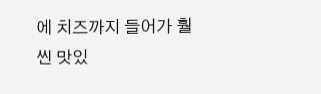에 치즈까지 들어가 훨씬 맛있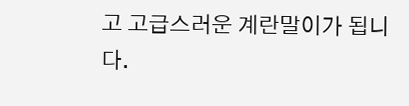고 고급스러운 계란말이가 됩니다.